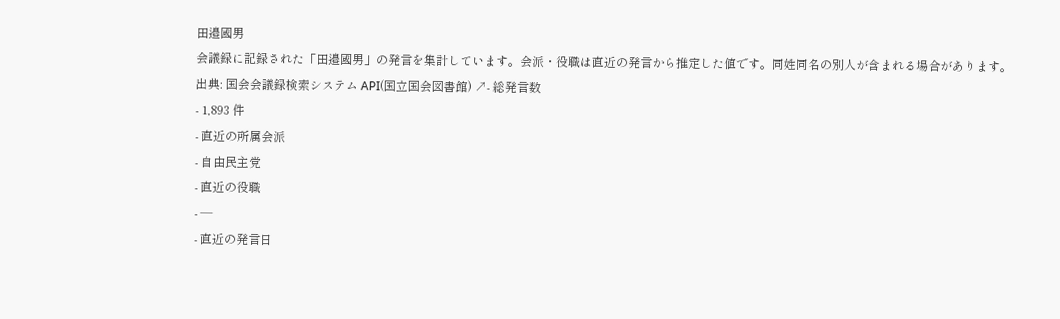田邉國男
会議録に記録された「田邉國男」の発言を集計しています。会派・役職は直近の発言から推定した値です。同姓同名の別人が含まれる場合があります。
出典: 国会会議録検索システム API(国立国会図書館) ↗- 総発言数
- 1,893 件
- 直近の所属会派
- 自由民主党
- 直近の役職
- —
- 直近の発言日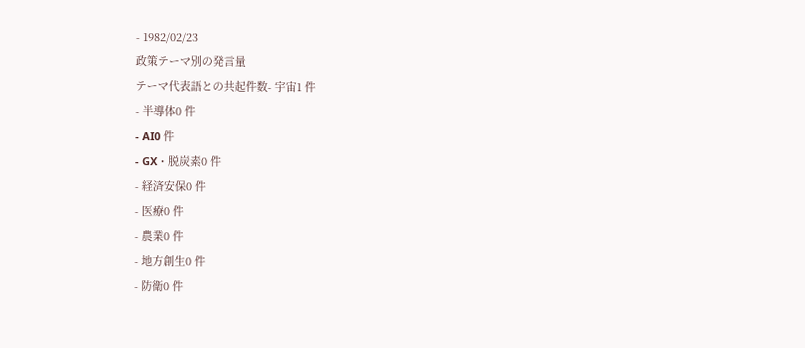- 1982/02/23
政策テーマ別の発言量
テーマ代表語との共起件数- 宇宙1 件
- 半導体0 件
- AI0 件
- GX・脱炭素0 件
- 経済安保0 件
- 医療0 件
- 農業0 件
- 地方創生0 件
- 防衛0 件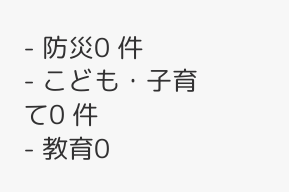- 防災0 件
- こども・子育て0 件
- 教育0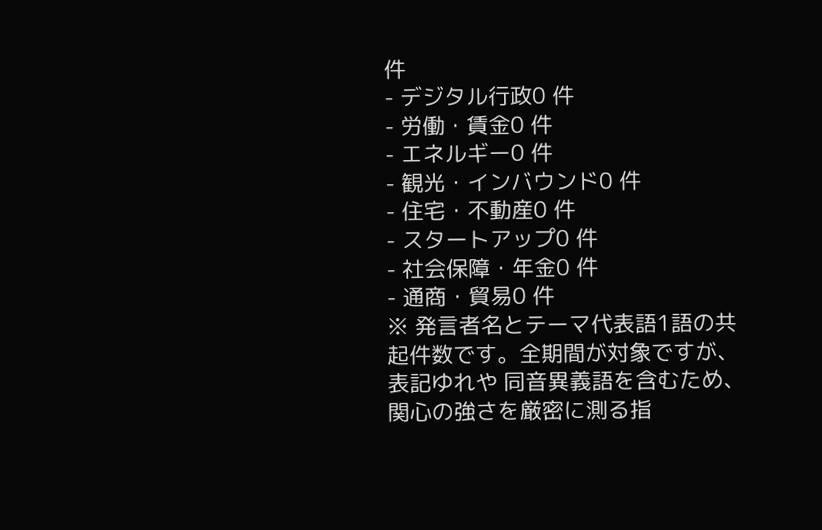件
- デジタル行政0 件
- 労働・賃金0 件
- エネルギー0 件
- 観光・インバウンド0 件
- 住宅・不動産0 件
- スタートアップ0 件
- 社会保障・年金0 件
- 通商・貿易0 件
※ 発言者名とテーマ代表語1語の共起件数です。全期間が対象ですが、表記ゆれや 同音異義語を含むため、関心の強さを厳密に測る指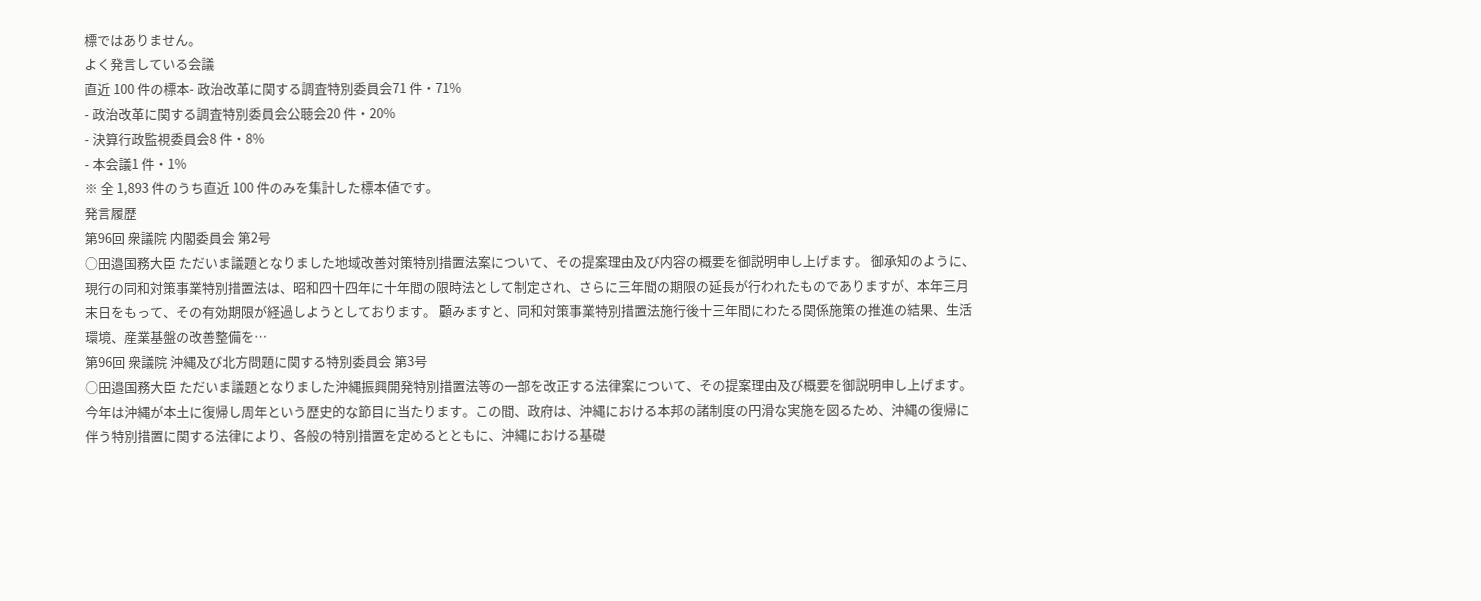標ではありません。
よく発言している会議
直近 100 件の標本- 政治改革に関する調査特別委員会71 件・71%
- 政治改革に関する調査特別委員会公聴会20 件・20%
- 決算行政監視委員会8 件・8%
- 本会議1 件・1%
※ 全 1,893 件のうち直近 100 件のみを集計した標本値です。
発言履歴
第96回 衆議院 内閣委員会 第2号
○田邉国務大臣 ただいま議題となりました地域改善対策特別措置法案について、その提案理由及び内容の概要を御説明申し上げます。 御承知のように、現行の同和対策事業特別措置法は、昭和四十四年に十年間の限時法として制定され、さらに三年間の期限の延長が行われたものでありますが、本年三月末日をもって、その有効期限が経過しようとしております。 顧みますと、同和対策事業特別措置法施行後十三年間にわたる関係施策の推進の結果、生活環境、産業基盤の改善整備を…
第96回 衆議院 沖縄及び北方問題に関する特別委員会 第3号
○田邉国務大臣 ただいま議題となりました沖縄振興開発特別措置法等の一部を改正する法律案について、その提案理由及び概要を御説明申し上げます。 今年は沖縄が本土に復帰し周年という歴史的な節目に当たります。この間、政府は、沖縄における本邦の諸制度の円滑な実施を図るため、沖縄の復帰に伴う特別措置に関する法律により、各般の特別措置を定めるとともに、沖縄における基礎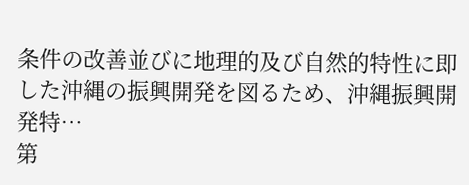条件の改善並びに地理的及び自然的特性に即した沖縄の振興開発を図るため、沖縄振興開発特…
第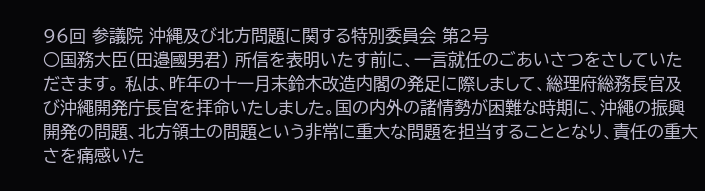96回 参議院 沖縄及び北方問題に関する特別委員会 第2号
○国務大臣(田邉國男君) 所信を表明いたす前に、一言就任のごあいさつをさしていただきます。 私は、昨年の十一月末鈴木改造内閣の発足に際しまして、総理府総務長官及び沖繩開発庁長官を拝命いたしました。国の内外の諸情勢が困難な時期に、沖繩の振興開発の問題、北方領土の問題という非常に重大な問題を担当することとなり、責任の重大さを痛感いた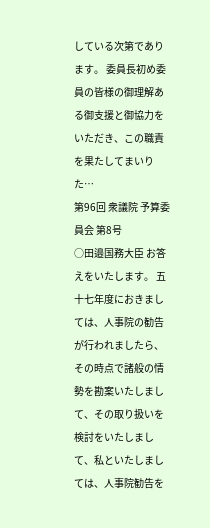している次第であります。 委員長初め委員の皆様の御理解ある御支援と御協力をいただき、この職責を果たしてまいりた…
第96回 衆議院 予算委員会 第8号
○田邉国務大臣 お答えをいたします。 五十七年度におきましては、人事院の勧告が行われましたら、その時点で諸般の情勢を勘案いたしまして、その取り扱いを検討をいたしまして、私といたしましては、人事院勧告を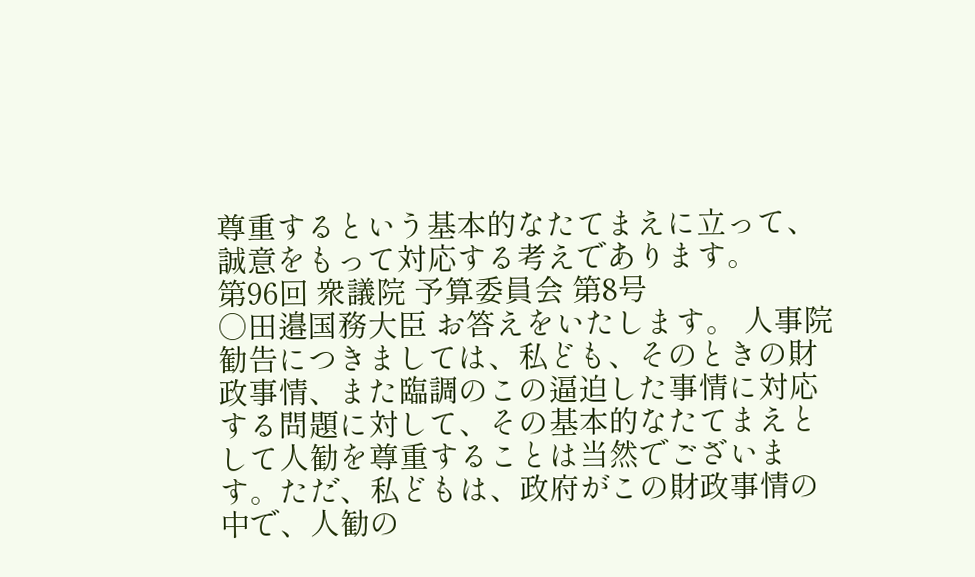尊重するという基本的なたてまえに立って、誠意をもって対応する考えであります。
第96回 衆議院 予算委員会 第8号
○田邉国務大臣 お答えをいたします。 人事院勧告につきましては、私ども、そのときの財政事情、また臨調のこの逼迫した事情に対応する問題に対して、その基本的なたてまえとして人勧を尊重することは当然でございます。ただ、私どもは、政府がこの財政事情の中で、人勧の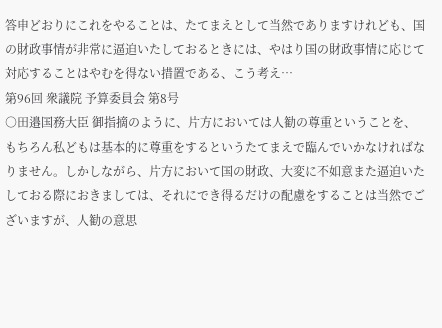答申どおりにこれをやることは、たてまえとして当然でありますけれども、国の財政事情が非常に逼迫いたしておるときには、やはり国の財政事情に応じて対応することはやむを得ない措置である、こう考え…
第96回 衆議院 予算委員会 第8号
○田邉国務大臣 御指摘のように、片方においては人勧の尊重ということを、もちろん私どもは基本的に尊重をするというたてまえで臨んでいかなければなりません。しかしながら、片方において国の財政、大変に不如意また逼迫いたしておる際におきましては、それにでき得るだけの配慮をすることは当然でございますが、人勧の意思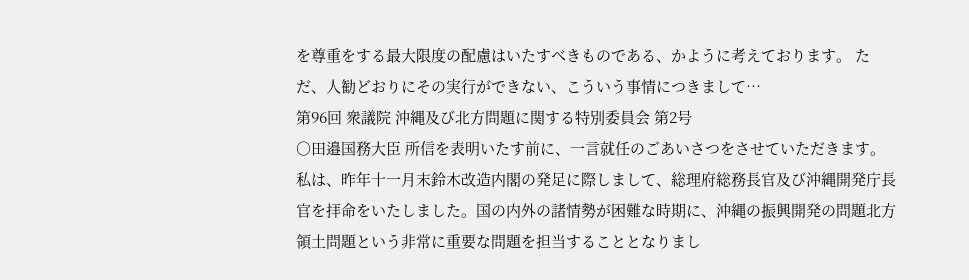を尊重をする最大限度の配慮はいたすべきものである、かように考えております。 ただ、人勧どおりにその実行ができない、こういう事情につきまして…
第96回 衆議院 沖縄及び北方問題に関する特別委員会 第2号
○田邉国務大臣 所信を表明いたす前に、一言就任のごあいさつをさせていただきます。 私は、昨年十一月末鈴木改造内閣の発足に際しまして、総理府総務長官及び沖縄開発庁長官を拝命をいたしました。国の内外の諸情勢が困難な時期に、沖縄の振興開発の問題北方領土問題という非常に重要な問題を担当することとなりまし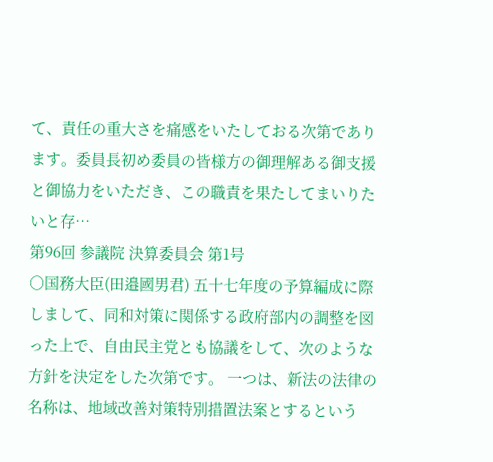て、責任の重大さを痛感をいたしておる次第であります。委員長初め委員の皆様方の御理解ある御支援と御協力をいただき、この職責を果たしてまいりたいと存…
第96回 参議院 決算委員会 第1号
○国務大臣(田邉國男君) 五十七年度の予算編成に際しまして、同和対策に関係する政府部内の調整を図った上で、自由民主党とも協議をして、次のような方針を決定をした次第です。 一つは、新法の法律の名称は、地域改善対策特別措置法案とするという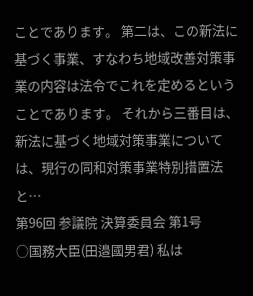ことであります。 第二は、この新法に基づく事業、すなわち地域改善対策事業の内容は法令でこれを定めるということであります。 それから三番目は、新法に基づく地域対策事業については、現行の同和対策事業特別措置法と…
第96回 参議院 決算委員会 第1号
○国務大臣(田邉國男君) 私は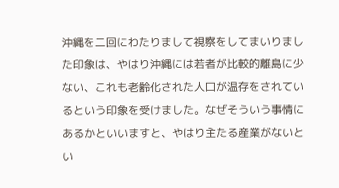沖縄を二回にわたりまして視察をしてまいりました印象は、やはり沖縄には若者が比較的離島に少ない、これも老齢化された人口が温存をされているという印象を受けました。なぜそういう事情にあるかといいますと、やはり主たる産業がないとい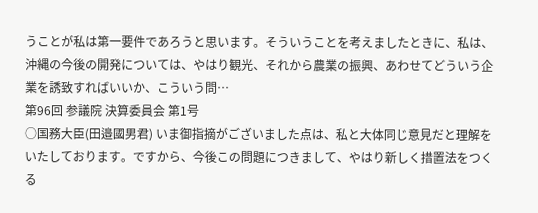うことが私は第一要件であろうと思います。そういうことを考えましたときに、私は、沖縄の今後の開発については、やはり観光、それから農業の振興、あわせてどういう企業を誘致すればいいか、こういう問…
第96回 参議院 決算委員会 第1号
○国務大臣(田邉國男君) いま御指摘がございました点は、私と大体同じ意見だと理解をいたしております。ですから、今後この問題につきまして、やはり新しく措置法をつくる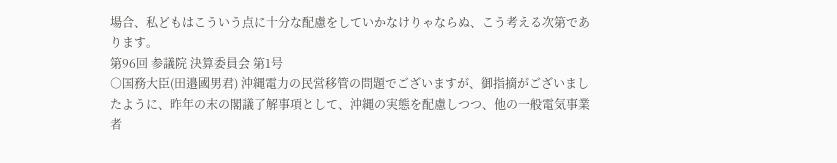場合、私どもはこういう点に十分な配慮をしていかなけりゃならぬ、こう考える次第であります。
第96回 参議院 決算委員会 第1号
○国務大臣(田邉國男君) 沖縄電力の民営移管の問題でございますが、御指摘がございましたように、昨年の末の閣議了解事項として、沖縄の実態を配慮しつつ、他の一般電気事業者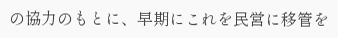の協力のもとに、早期にこれを民営に移管を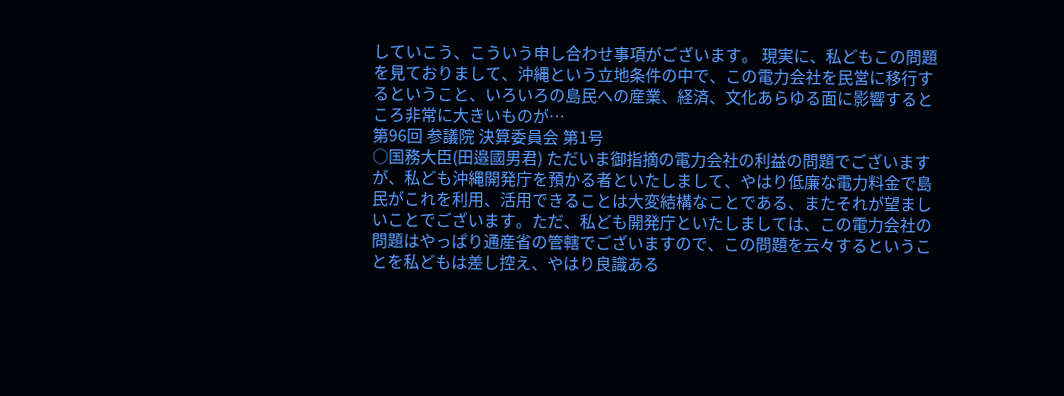していこう、こういう申し合わせ事項がございます。 現実に、私どもこの問題を見ておりまして、沖縄という立地条件の中で、この電力会社を民営に移行するということ、いろいろの島民への産業、経済、文化あらゆる面に影響するところ非常に大きいものが…
第96回 参議院 決算委員会 第1号
○国務大臣(田邉國男君) ただいま御指摘の電力会社の利益の問題でございますが、私ども沖縄開発庁を預かる者といたしまして、やはり低廉な電力料金で島民がこれを利用、活用できることは大変結構なことである、またそれが望ましいことでございます。ただ、私ども開発庁といたしましては、この電力会社の問題はやっぱり通産省の管轄でございますので、この問題を云々するということを私どもは差し控え、やはり良識ある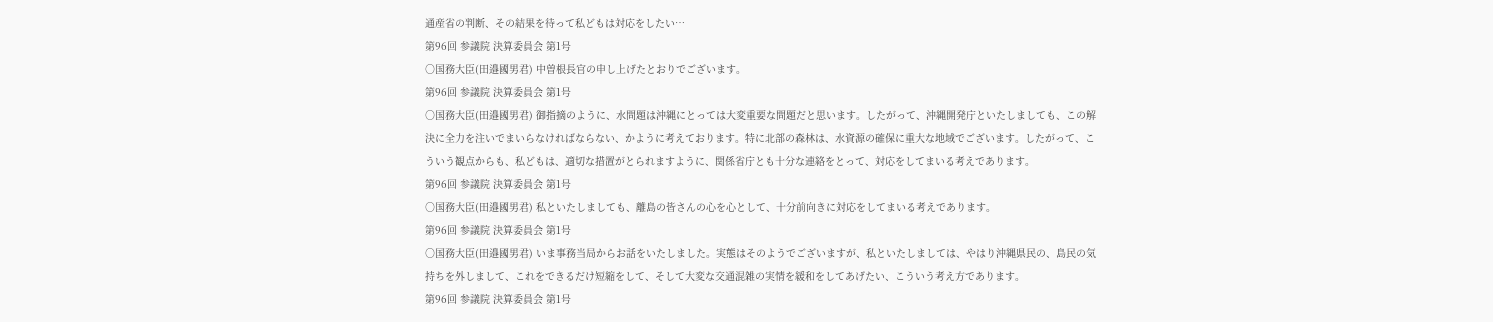通産省の判断、その結果を待って私どもは対応をしたい…
第96回 参議院 決算委員会 第1号
○国務大臣(田邉國男君) 中曽根長官の申し上げたとおりでございます。
第96回 参議院 決算委員会 第1号
○国務大臣(田邉國男君) 御指摘のように、水問題は沖縄にとっては大変重要な問題だと思います。したがって、沖縄開発庁といたしましても、この解決に全力を注いでまいらなければならない、かように考えております。特に北部の森林は、水資源の確保に重大な地域でございます。したがって、こういう観点からも、私どもは、適切な措置がとられますように、関係省庁とも十分な連絡をとって、対応をしてまいる考えであります。
第96回 参議院 決算委員会 第1号
○国務大臣(田邉國男君) 私といたしましても、離島の皆さんの心を心として、十分前向きに対応をしてまいる考えであります。
第96回 参議院 決算委員会 第1号
○国務大臣(田邉國男君) いま事務当局からお話をいたしました。実態はそのようでございますが、私といたしましては、やはり沖縄県民の、島民の気持ちを外しまして、これをできるだけ短縮をして、そして大変な交通混雑の実情を緩和をしてあげたい、こういう考え方であります。
第96回 参議院 決算委員会 第1号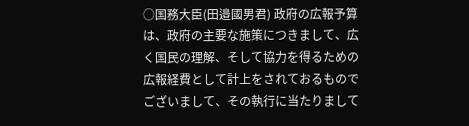○国務大臣(田邉國男君) 政府の広報予算は、政府の主要な施策につきまして、広く国民の理解、そして協力を得るための広報経費として計上をされておるものでございまして、その執行に当たりまして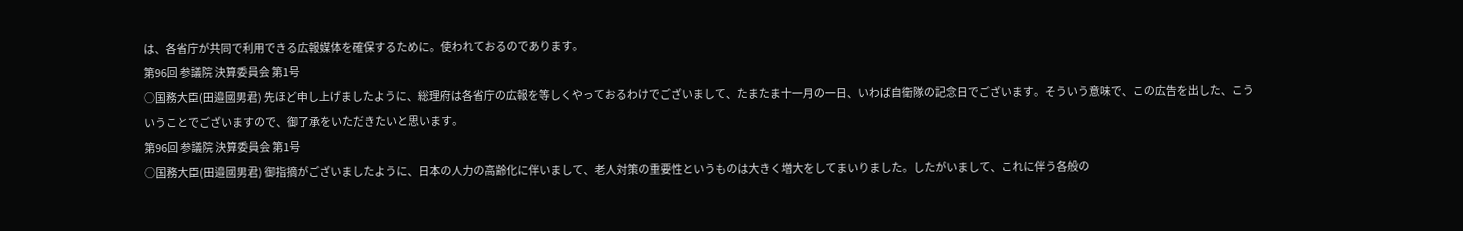は、各省庁が共同で利用できる広報媒体を確保するために。使われておるのであります。
第96回 参議院 決算委員会 第1号
○国務大臣(田邉國男君) 先ほど申し上げましたように、総理府は各省庁の広報を等しくやっておるわけでございまして、たまたま十一月の一日、いわば自衛隊の記念日でございます。そういう意味で、この広告を出した、こういうことでございますので、御了承をいただきたいと思います。
第96回 参議院 決算委員会 第1号
○国務大臣(田邉國男君) 御指摘がございましたように、日本の人力の高齢化に伴いまして、老人対策の重要性というものは大きく増大をしてまいりました。したがいまして、これに伴う各般の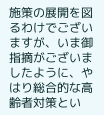施策の展開を図るわけでございますが、いま御指摘がございましたように、やはり総合的な高齢者対策とい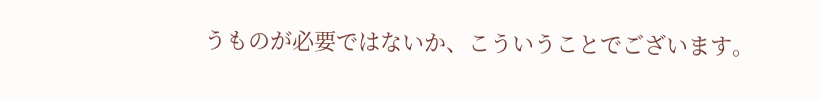うものが必要ではないか、こういうことでございます。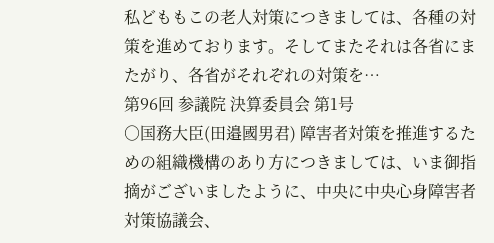私どももこの老人対策につきましては、各種の対策を進めております。そしてまたそれは各省にまたがり、各省がそれぞれの対策を…
第96回 参議院 決算委員会 第1号
○国務大臣(田邉國男君) 障害者対策を推進するための組織機構のあり方につきましては、いま御指摘がございましたように、中央に中央心身障害者対策協議会、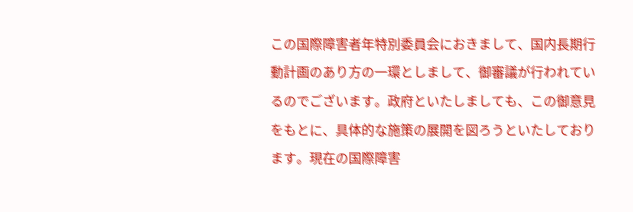この国際障害者年特別委員会におきまして、国内長期行動計画のあり方の一環としまして、御審議が行われているのでございます。政府といたしましても、この御意見をもとに、具体的な施策の展開を図ろうといたしております。現在の国際障害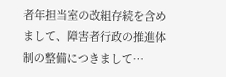者年担当室の改組存続を含めまして、障害者行政の推進体制の整備につきまして…